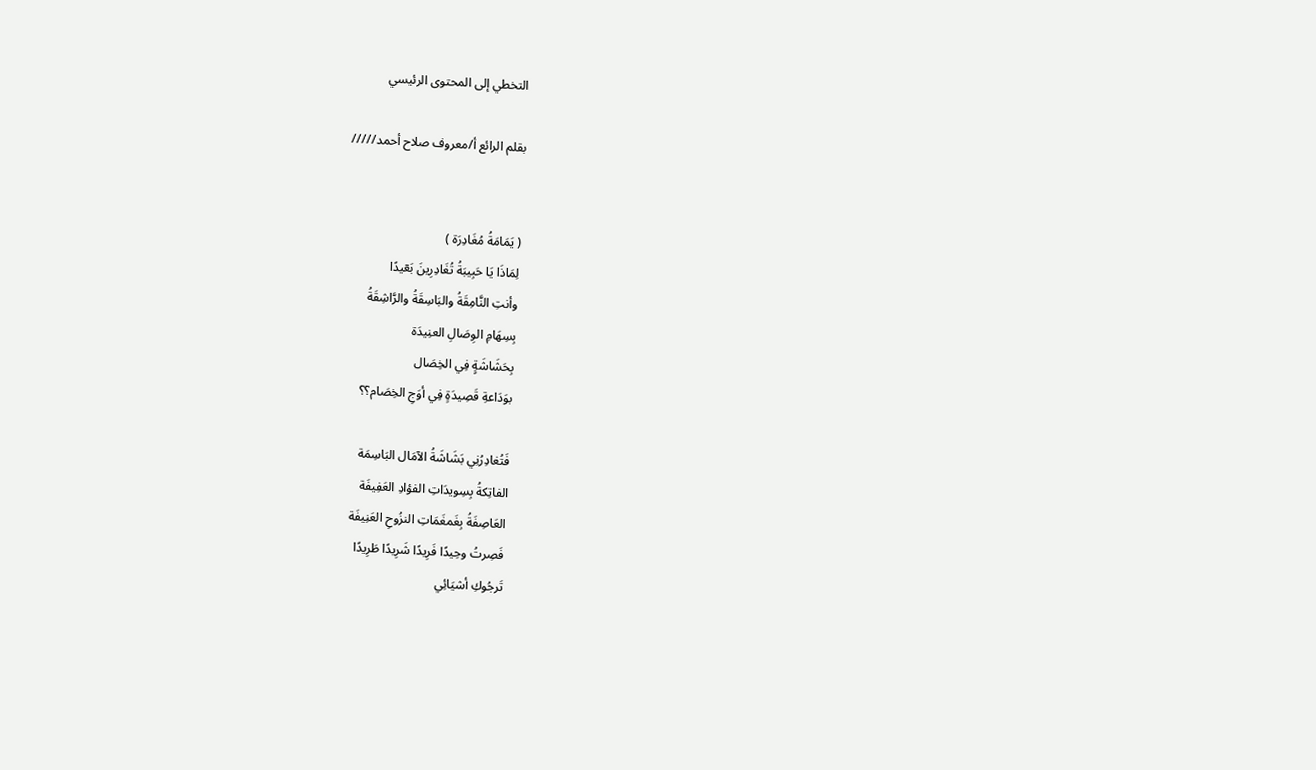التخطي إلى المحتوى الرئيسي

بقلم الرائع أ/معروف صلاح أحمد/////


( يَمَامَةُ مُغَادِرَة )
لِمَاذَا يَا حَبِيبَةُ تُغَادِرِينَ بَعٓيدًا
وأنتِ النَّامِقَةُ والبَاسِقَةُ والرَّاشِقَةُ
بِسِهَامِ الوِصَالِ العنِيدَة
بِحَشَاشَةٍِ فِي الخِصَال
بوَدَاعةِ قَصِيدَةٍ فِي أوَجِ الخِصَام؟؟

فَتُغادِرُنِي بَشَاشَةُ الآمَال البَاسِمَة
الفاتِكةُ بِسِويدَاتِ الفؤادِ العَفِيفَة
العَاصِفَةُ بِغَمغَمَاتِ النزُوحِ العَنِيفَة
فَصِرتُ وحِيدًا فَرِيدًا شَرِيدًا طَرِيدًا
تَرجُوكِ أشيَائِي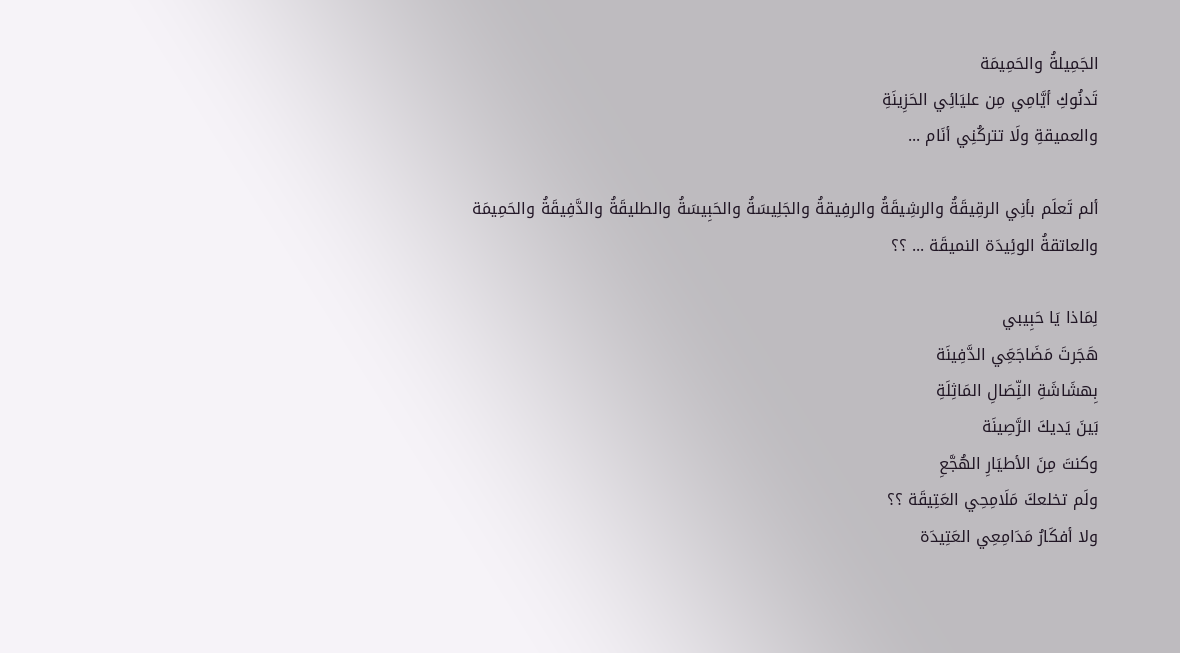الجَمِيلةُ والحَمِيمَة
تَدنُوكِ أيَّامِي مِن عليَائِي الحَزِينَةِ
والعميقةِ ولَا تتركُنِي أنَام ...

ألم تَعلَم بأنِي الرقِيقَةُ والرشِيقَةُ والرفِيقةُ والجَلِيسَةُ والحَبِيسَةُ والطليقَةُ والدَّفِيقَةُ والحَمِيمَة
والعاتقةُ الوئِيدَة النميقَة ... ؟؟

لِمَاذا يَا حَبِيبي
هَجَرتَ مَضَاجَعَِي الدَّفِينَة
بِهشَاشَةِ النِّصَالِ المَاثِلَةِ
بَينَ يَديكَ الرَّصِينَة
وكنتَ مِنَ الأطيَارِ الهُجَّعِ
ولَم تخلعكَ مَلَامِحِي العَتِيقَة ؟؟
ولا أفكَارُ مَدَامِعِي العَتِيدَة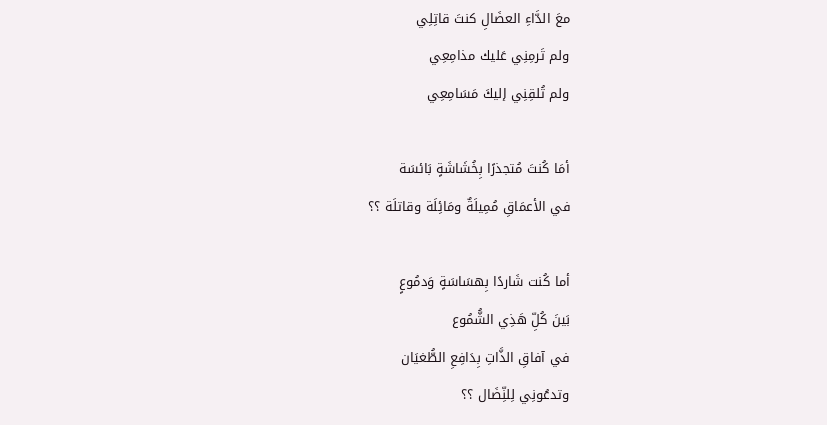معَ الدَّاءِ العضَالِ كنتَ قاتِلِي
ولم تَرمِنِي عَليك مذامِعِي
ولم تُلقِنِي إليكَ مَسَامِعِي

أمَا كُنتَ مُتجذرًا بِخُشَاشَةٍ بَائسَة
في الأعمَاقِ مُمِيلَةٌ ومَائِلَة وقاتلَة ؟؟

أما كُنت شَاردًا بِهسَاسَةٍ وَدمُوعٍ
بَينَ كُلِّ هَذِي الشُّمُوع
في آفاقِ الذَّاتِ بِدَافِعِ الطُّغيَان
وتدعُونِي لِلنِّضَال ؟؟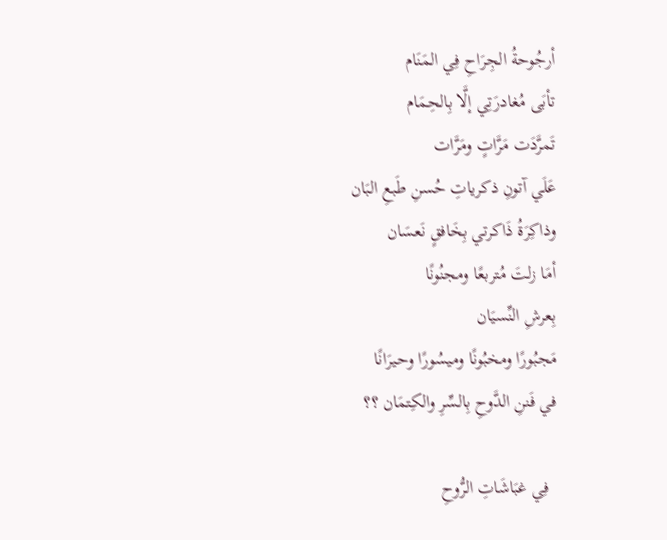أرجُوحةُ الجِرَاحِ فِي المَنَام
تأبَى مُغادرَتِي إلَّا بِالحِمَام
تَمرَّدَت مَرَّاتٍ ومَرَّات
عَلَي آتونِ ذكرياتِ حُسنِ طَبعِ البَان
وذاكِرَةُ ذَاكرتي بِخَافقٍ نَعسَان
أمَا زلتَ مُتربعًا ومجنُونًا
بِعرشِ النِّسيَان
مَجبُورًا ومخبُونًا وميسُورًا وحيرَانًا
في فَننِ الدَّوحِ بِالسِّرِ والكِتمَان ؟؟

  فِي غبَاشَاتِ الرُّوحِ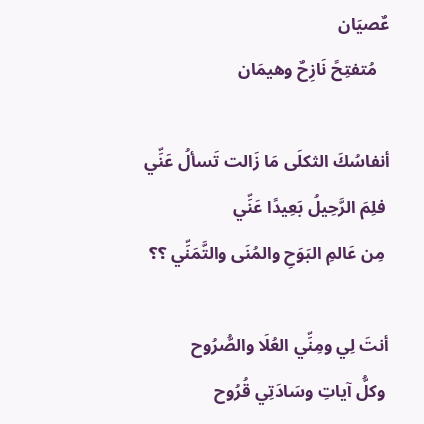عٌصيَان
   مُتفتِحً نَازِحٌ وهيمَان

أنفاسُكَ الثكلَى مَا زَالت تَسألُ عَنِّي
 فلِمَ الرَّحِيلُ بَعِيدًا عَنِّي
 مِن عَالمِ البَوَحِ والمُنَى والتَّمَنِّي ؟؟

أنتَ لِي ومِنِّي العُلَا والصُّرُوح
 وكلُّ آياتِ وسَادَتِي قُرُوح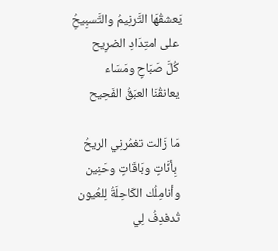يَعشقُهَا التَّرنِيمُ والتَّسبِيحُِ
 على امتِدَادِ الضرِيح
 كُلَّ صَبَاحٍ ومَسَاء
 يعانقُنَا العبَقُ الفَحِيح

 مَا زَالت تغمُرنِي الريحُ
  بِأنَّاتٍ وبَاقَاتٍ وحَنِين
 وأنامِلُك الكَاحِلَةُ لِلعُيون
 تُدفدِفُ لِي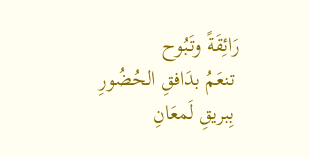رَائِقَةً وتَبُوح
 تنعَمُ بدَافقِ الحُضُورِ
 بِبريقِ لَمعَانِ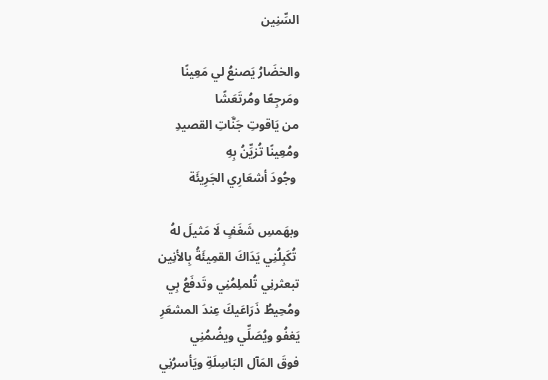السِّنِين

والخضَارُ يَصنعُ لي مَعِينًا
ومَرجِعًا ومُرتَعَشًا
من يَاقوتِ جَنَّاتِ القصيدِ
ومُعِينًا تُزيِّنُ بِهِ
 وجُودَ أشعَارِي الجَرِيئَة

وبهَمسِ شَغَفٍ لَا مَثيلَ لهُ
 تُكَبِلُنِي يَدَاكَ القمِيئَةُ بِالأنِين
تبعثرنِي تُلملِمُنِي وتَدفَعُ بِي
ومُحِيطُ ذَرَاعَيكَ عِندَ المشعَرِ
يَغفُو ويُصَلِّي ويضُمُنِي
فوقَ المَآل البَاسِلَةِ ويَأسرُنِي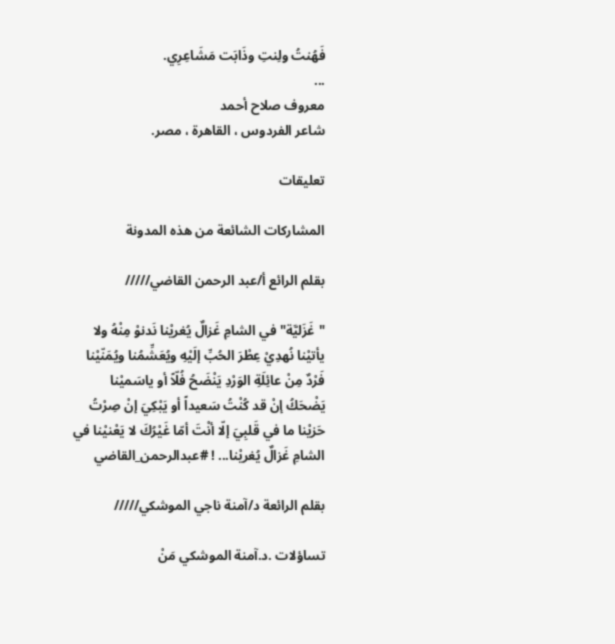فَهُنتُ ولِنتِ وذَابَت مَشَاعِرِي.
...
معروف صلاح أحمد
شاعر الفردوس ، القاهرة ، مصر.

تعليقات

المشاركات الشائعة من هذه المدونة

بقلم الرائع أ/عبد الرحمن القاضي/////

"غَزَليَّة" في الشامِ غَزالٌ يُغريْنا نَدنوْ مِنْهُ ولا يأتيْنا نُهدِيْ عِطْرَ الحُبِّ إلَيْهِ ويُعَشِّمُنا ويُمَنّيْنا فَرْدٌ مِنْ عائِلَةِ الوَرْدِ يَنْضَحُ فُلّاً أو ياسَميْنا يَضْحَكُ إنْ قد كُنْتُ سَعيداً أو يَبْكِيَ إنْ صِرْتُ حَزيْنا ما في قَلبِيَ إلّا أنْتَ أمّا غَيْرُكَ لا يَعْنيْنا في الشامِ غَزالٌ يُغريْنا... ! #عبدالرحمن_القاضي

بقلم الرائعة د/آمنة ناجي الموشكي/////

تساؤلات .د.آمنة الموشكي مَنْ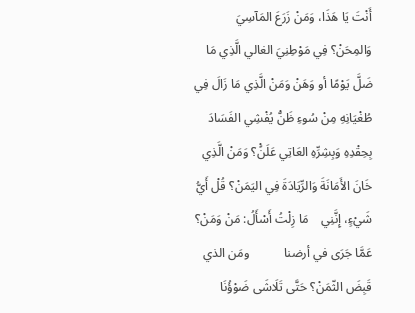أَنْتَ يَا هَذَا، وَمَنْ زَرَعَ المَآسِيَ وَالمِحَنْ؟ فِي مَوْطِنِيَ الغالي الَّذِي مَا ضَلَّ يَوْمًا أو وَهَنْ وَمَنْ الَّذِي مَا زَالَ فِي طُغْيَانِهِ مِنْ سُوءِ ظَنّْ يُفْشِي الفَسَادَ بِحِقْدِهِ وَبِشِرِّهِ العَاتِي عَلَنًْ؟ وَمَنْ الَّذِي خَانَ الأَمَانَةَ وَالرِّيَادَةَ فِي اليَمَنْ؟ قُلْ أَيُّ شَيْءٍ، إِنَّنِي    مَا زِلْتُ أَسْأَلُ: مَنْ وَمَنْ؟ عَمَّا جَرَى في أرضنا           ومَن الذي قَبِضَ الثّمَنْ؟ حَتَّى تَلَاشَى ضَوْؤُنَا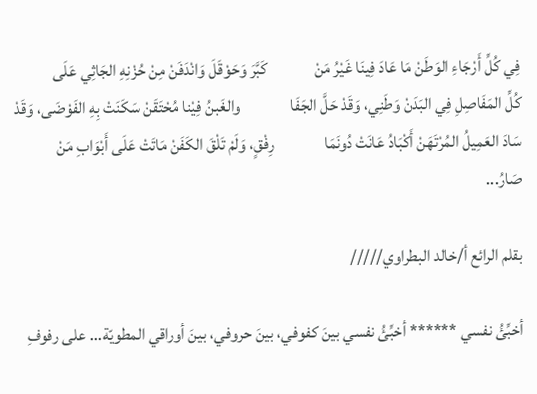فِي كُلِّ أَرْجَاءِ الوَطَنْ مَا عَادَ فِينَا غَيْرُ مَنْ              كَبَّرَ وَحَوْقَلَ وَانْدَفَنْ مِنْ حُزْنِهِ الجَاثِي عَلَى           كُلِّ المَفَاصِلِ فِي البَدَنْ وَطَنِي، وَقَدْ حَلَّ الجَفَا               والغَبنُ فِيْنا مُحْتَقَنْ سَكَنَتْ بِهِ الفَوْضَى، وَقَدْ               سَادَ العَمِيلُ المُرْتَهَنْ أَكْبَادُ عَانَتْ دُونَمَا               رِفْقٍ، وَلَمْ تَلْقَ الكَفَنْ مَاتَتْ عَلَى أَبْوَابِ مَنْ                صَارُ...

بقلم الرائع أ/خالد البطراوي/////

أخبِّئُ نفسي ****** أخبِّئُ نفسي بينَ كفوفي، بينَ حروفي، بينَ أوراقي المطويّة... على رفوفِ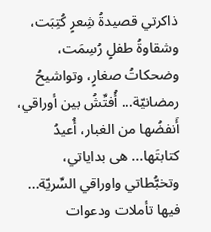ذاكرتي قصيدةُ شِعرٍ كُتِبَت، وشقاوةُ طفلٍ رُسِمَت، وضحكاتُ صغارٍ، وتواشيحُ رمضانيّة... أُفتِّشُ بين أوراقي، أَنفضُها من الغبار، أُعيدُ كتابتَها... هى بداياتي، وتخبُّطاتي واوراقي السِّريّة... فيها تأملات ودعوات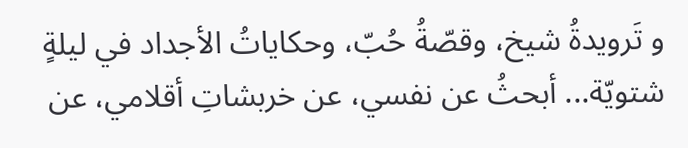و تَرويدةُ شيخ، وقصّةُ حُبّ، وحكاياتُ الأجداد في ليلةٍ شتويّة... أبحثُ عن نفسي، عن خربشاتِ أقلامي، عن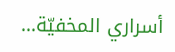أسراري المخفيّة...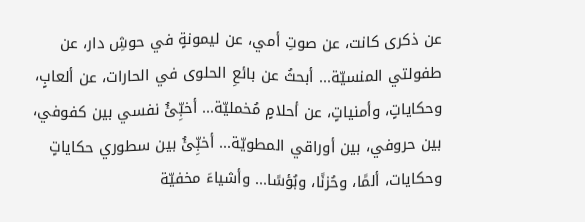عن ذكرى كانت، عن صوتِ أمي، عن ليمونةٍ في حوشِ دار، عن طفولتي المنسيّة... أبحثُ عن بائعِ الحلوى في الحارات، عن ألعابٍ، وحكاياتٍ، وأمنياتٍ، عن أحلامٍ مُخمليّة... أخبِّئُ نفسي بين كفوفي، بين حروفي، بين أوراقي المطويّة... أخبِّئُ بين سطوري حكاياتٍ وحكايات، ألمًا، وحُزنًا، وبُؤسًا... وأشياءَ مخفيّة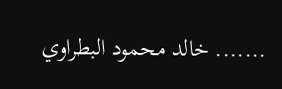....... خالد محمود البطراوي